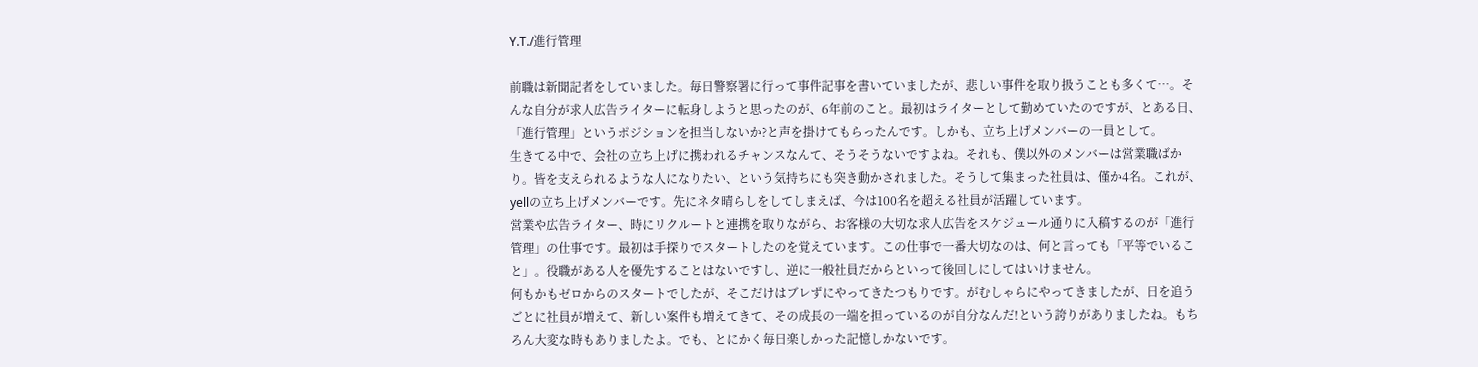Y.T./進行管理

前職は新聞記者をしていました。毎日警察署に行って事件記事を書いていましたが、悲しい事件を取り扱うことも多くて…。そんな自分が求人広告ライターに転身しようと思ったのが、6年前のこと。最初はライターとして勤めていたのですが、とある日、「進行管理」というポジションを担当しないか?と声を掛けてもらったんです。しかも、立ち上げメンバーの一員として。
生きてる中で、会社の立ち上げに携われるチャンスなんて、そうそうないですよね。それも、僕以外のメンバーは営業職ばかり。皆を支えられるような人になりたい、という気持ちにも突き動かされました。そうして集まった社員は、僅か4名。これが、yellの立ち上げメンバーです。先にネタ晴らしをしてしまえば、今は100名を超える社員が活躍しています。
営業や広告ライター、時にリクルートと連携を取りながら、お客様の大切な求人広告をスケジュール通りに入稿するのが「進行管理」の仕事です。最初は手探りでスタートしたのを覚えています。この仕事で一番大切なのは、何と言っても「平等でいること」。役職がある人を優先することはないですし、逆に一般社員だからといって後回しにしてはいけません。
何もかもゼロからのスタートでしたが、そこだけはブレずにやってきたつもりです。がむしゃらにやってきましたが、日を追うごとに社員が増えて、新しい案件も増えてきて、その成長の一端を担っているのが自分なんだ!という誇りがありましたね。もちろん大変な時もありましたよ。でも、とにかく毎日楽しかった記憶しかないです。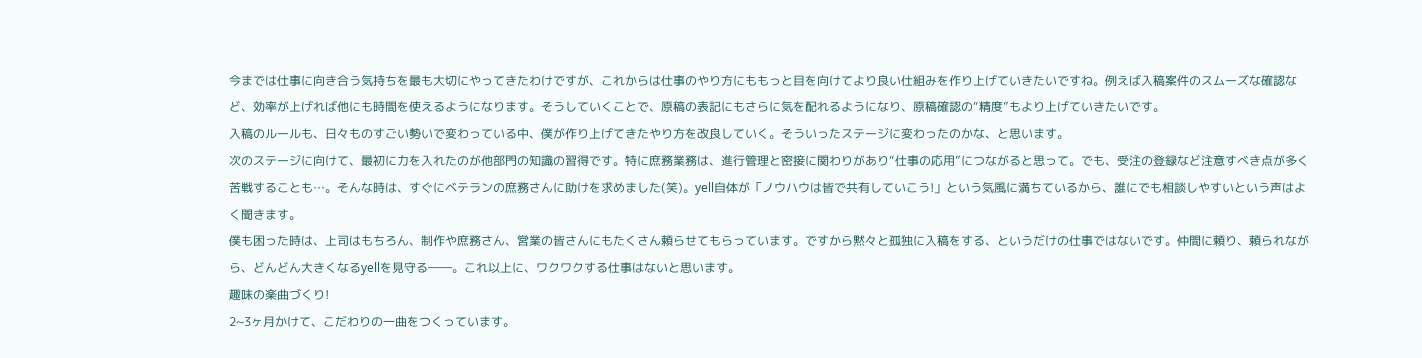今までは仕事に向き合う気持ちを最も大切にやってきたわけですが、これからは仕事のやり方にももっと目を向けてより良い仕組みを作り上げていきたいですね。例えば入稿案件のスムーズな確認など、効率が上げれば他にも時間を使えるようになります。そうしていくことで、原稿の表記にもさらに気を配れるようになり、原稿確認の“精度”もより上げていきたいです。
入稿のルールも、日々ものすごい勢いで変わっている中、僕が作り上げてきたやり方を改良していく。そういったステージに変わったのかな、と思います。
次のステージに向けて、最初に力を入れたのが他部門の知識の習得です。特に庶務業務は、進行管理と密接に関わりがあり“仕事の応用”につながると思って。でも、受注の登録など注意すべき点が多く苦戦することも…。そんな時は、すぐにベテランの庶務さんに助けを求めました(笑)。yell自体が「ノウハウは皆で共有していこう!」という気風に満ちているから、誰にでも相談しやすいという声はよく聞きます。
僕も困った時は、上司はもちろん、制作や庶務さん、営業の皆さんにもたくさん頼らせてもらっています。ですから黙々と孤独に入稿をする、というだけの仕事ではないです。仲間に頼り、頼られながら、どんどん大きくなるyellを見守る――。これ以上に、ワクワクする仕事はないと思います。
趣味の楽曲づくり!
2~3ヶ月かけて、こだわりの一曲をつくっています。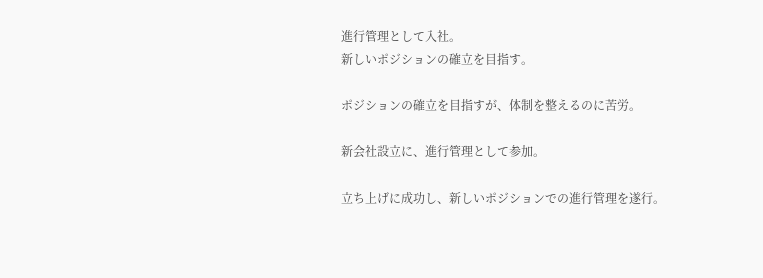進行管理として入社。
新しいポジションの確立を目指す。

ポジションの確立を目指すが、体制を整えるのに苦労。

新会社設立に、進行管理として参加。

立ち上げに成功し、新しいポジションでの進行管理を遂行。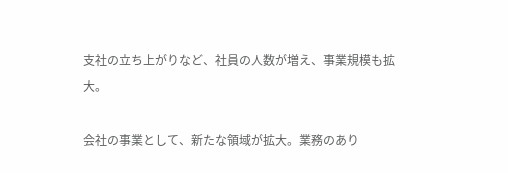支社の立ち上がりなど、社員の人数が増え、事業規模も拡大。

会社の事業として、新たな領域が拡大。業務のあり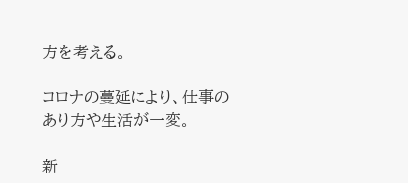方を考える。

コロナの蔓延により、仕事のあり方や生活が一変。

新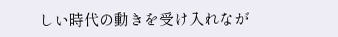しい時代の動きを受け入れなが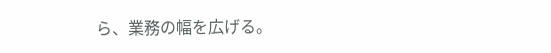ら、業務の幅を広げる。